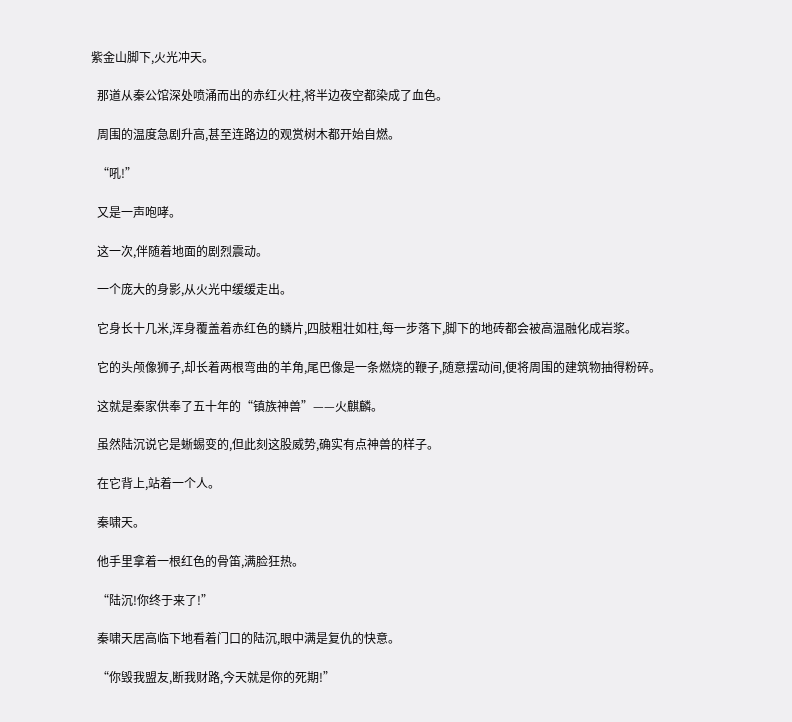紫金山脚下,火光冲天。

  那道从秦公馆深处喷涌而出的赤红火柱,将半边夜空都染成了血色。

  周围的温度急剧升高,甚至连路边的观赏树木都开始自燃。

  “吼!”

  又是一声咆哮。

  这一次,伴随着地面的剧烈震动。

  一个庞大的身影,从火光中缓缓走出。

  它身长十几米,浑身覆盖着赤红色的鳞片,四肢粗壮如柱,每一步落下,脚下的地砖都会被高温融化成岩浆。

  它的头颅像狮子,却长着两根弯曲的羊角,尾巴像是一条燃烧的鞭子,随意摆动间,便将周围的建筑物抽得粉碎。

  这就是秦家供奉了五十年的“镇族神兽”——火麒麟。

  虽然陆沉说它是蜥蜴变的,但此刻这股威势,确实有点神兽的样子。

  在它背上,站着一个人。

  秦啸天。

  他手里拿着一根红色的骨笛,满脸狂热。

  “陆沉!你终于来了!”

  秦啸天居高临下地看着门口的陆沉,眼中满是复仇的快意。

  “你毁我盟友,断我财路,今天就是你的死期!”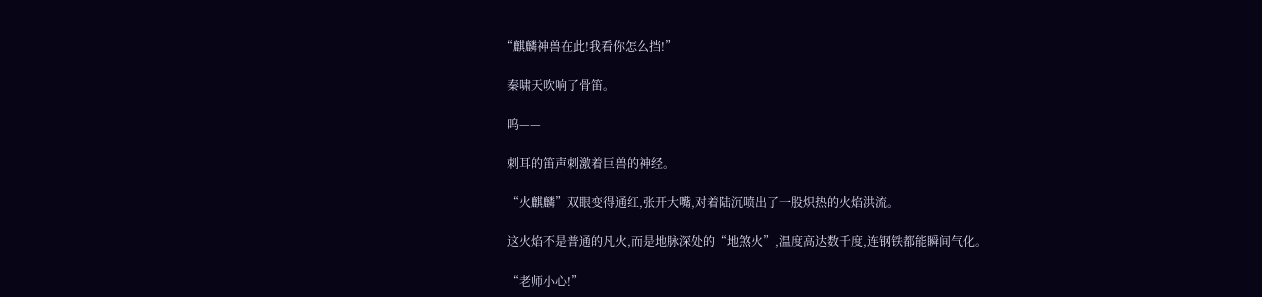“麒麟神兽在此!我看你怎么挡!”

  秦啸天吹响了骨笛。

  呜——

  刺耳的笛声刺激着巨兽的神经。

  “火麒麟”双眼变得通红,张开大嘴,对着陆沉喷出了一股炽热的火焰洪流。

  这火焰不是普通的凡火,而是地脉深处的“地煞火”,温度高达数千度,连钢铁都能瞬间气化。

  “老师小心!”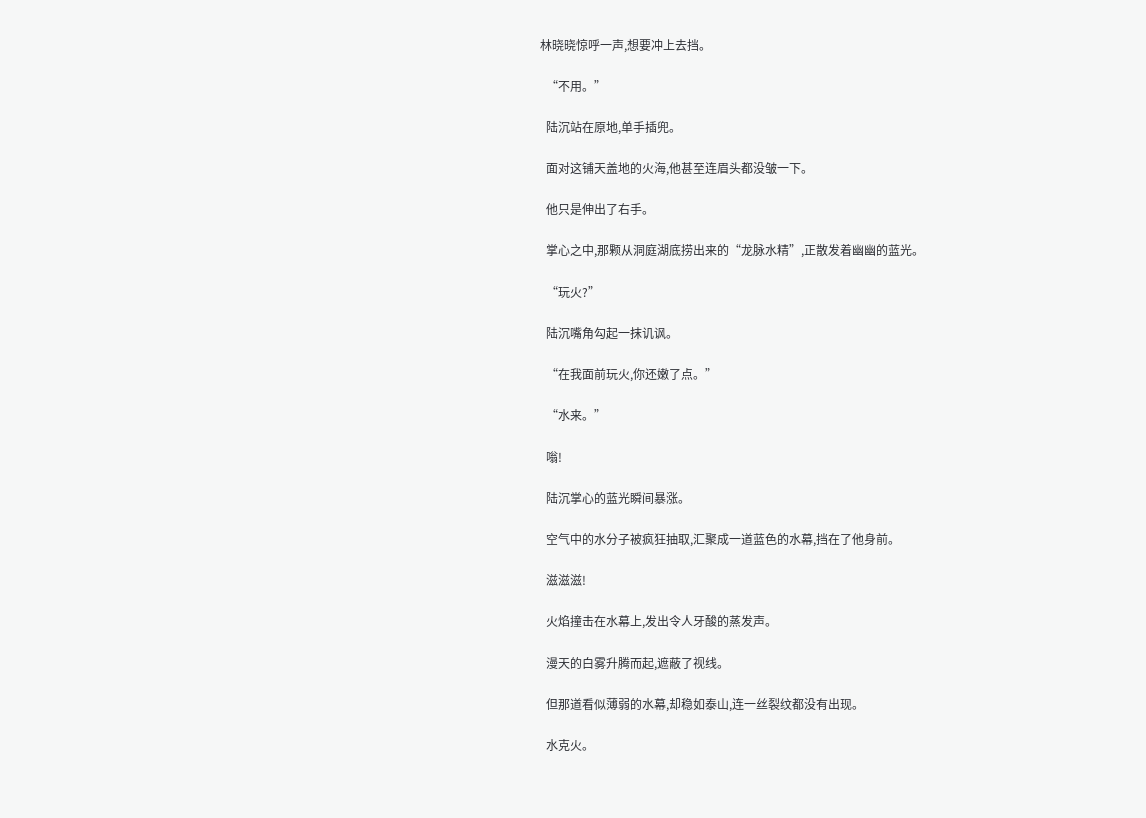林晓晓惊呼一声,想要冲上去挡。

  “不用。”

  陆沉站在原地,单手插兜。

  面对这铺天盖地的火海,他甚至连眉头都没皱一下。

  他只是伸出了右手。

  掌心之中,那颗从洞庭湖底捞出来的“龙脉水精”,正散发着幽幽的蓝光。

  “玩火?”

  陆沉嘴角勾起一抹讥讽。

  “在我面前玩火,你还嫩了点。”

  “水来。”

  嗡!

  陆沉掌心的蓝光瞬间暴涨。

  空气中的水分子被疯狂抽取,汇聚成一道蓝色的水幕,挡在了他身前。

  滋滋滋!

  火焰撞击在水幕上,发出令人牙酸的蒸发声。

  漫天的白雾升腾而起,遮蔽了视线。

  但那道看似薄弱的水幕,却稳如泰山,连一丝裂纹都没有出现。

  水克火。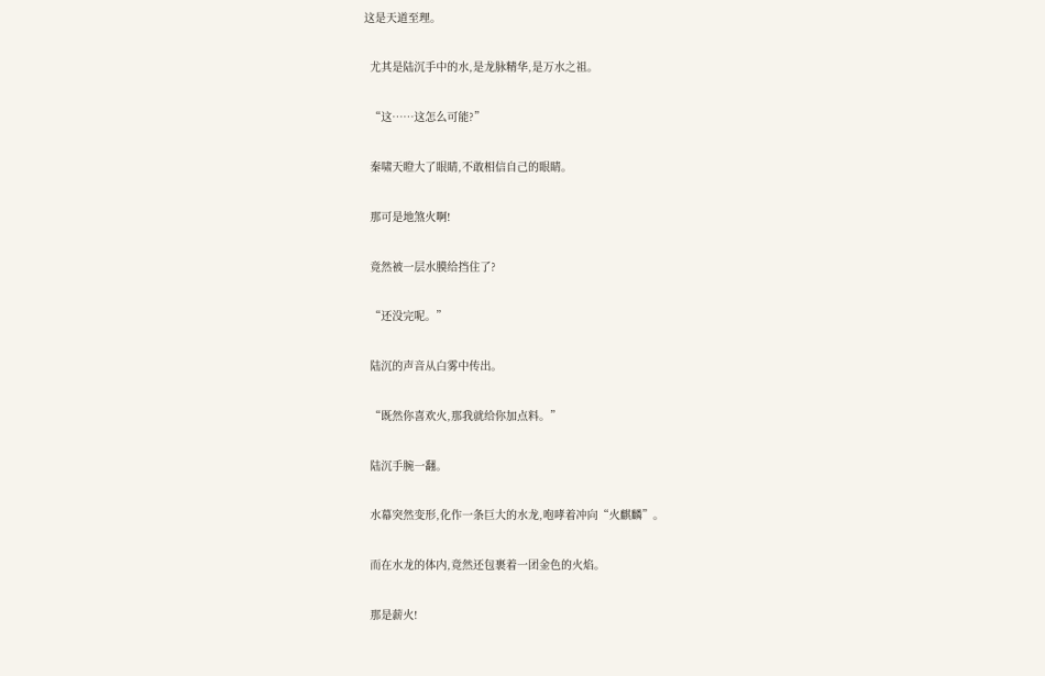这是天道至理。

  尤其是陆沉手中的水,是龙脉精华,是万水之祖。

  “这……这怎么可能?”

  秦啸天瞪大了眼睛,不敢相信自己的眼睛。

  那可是地煞火啊!

  竟然被一层水膜给挡住了?

  “还没完呢。”

  陆沉的声音从白雾中传出。

  “既然你喜欢火,那我就给你加点料。”

  陆沉手腕一翻。

  水幕突然变形,化作一条巨大的水龙,咆哮着冲向“火麒麟”。

  而在水龙的体内,竟然还包裹着一团金色的火焰。

  那是薪火!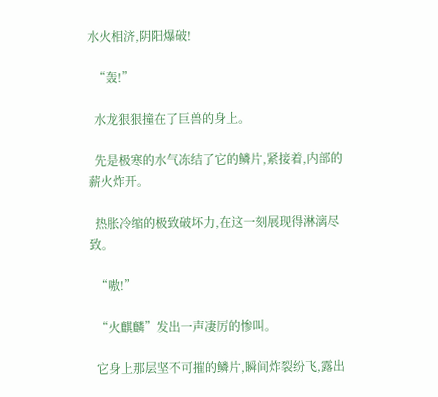水火相济,阴阳爆破!

  “轰!”

  水龙狠狠撞在了巨兽的身上。

  先是极寒的水气冻结了它的鳞片,紧接着,内部的薪火炸开。

  热胀冷缩的极致破坏力,在这一刻展现得淋漓尽致。

  “嗷!”

  “火麒麟”发出一声凄厉的惨叫。

  它身上那层坚不可摧的鳞片,瞬间炸裂纷飞,露出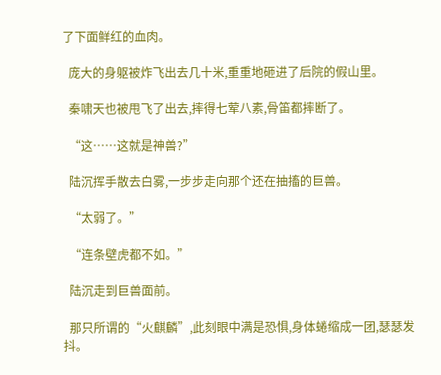了下面鲜红的血肉。

  庞大的身躯被炸飞出去几十米,重重地砸进了后院的假山里。

  秦啸天也被甩飞了出去,摔得七荤八素,骨笛都摔断了。

  “这……这就是神兽?”

  陆沉挥手散去白雾,一步步走向那个还在抽搐的巨兽。

  “太弱了。”

  “连条壁虎都不如。”

  陆沉走到巨兽面前。

  那只所谓的“火麒麟”,此刻眼中满是恐惧,身体蜷缩成一团,瑟瑟发抖。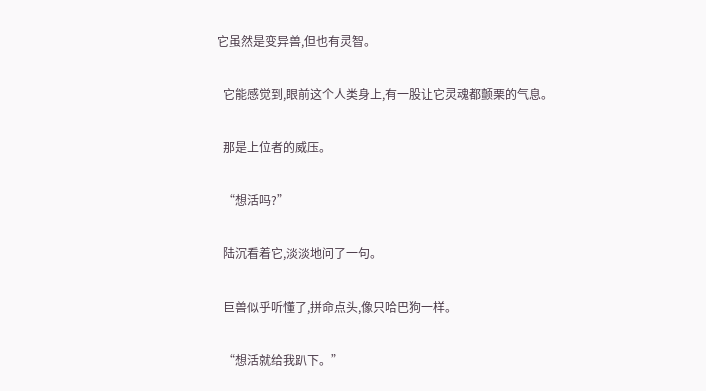它虽然是变异兽,但也有灵智。

  它能感觉到,眼前这个人类身上,有一股让它灵魂都颤栗的气息。

  那是上位者的威压。

  “想活吗?”

  陆沉看着它,淡淡地问了一句。

  巨兽似乎听懂了,拼命点头,像只哈巴狗一样。

  “想活就给我趴下。”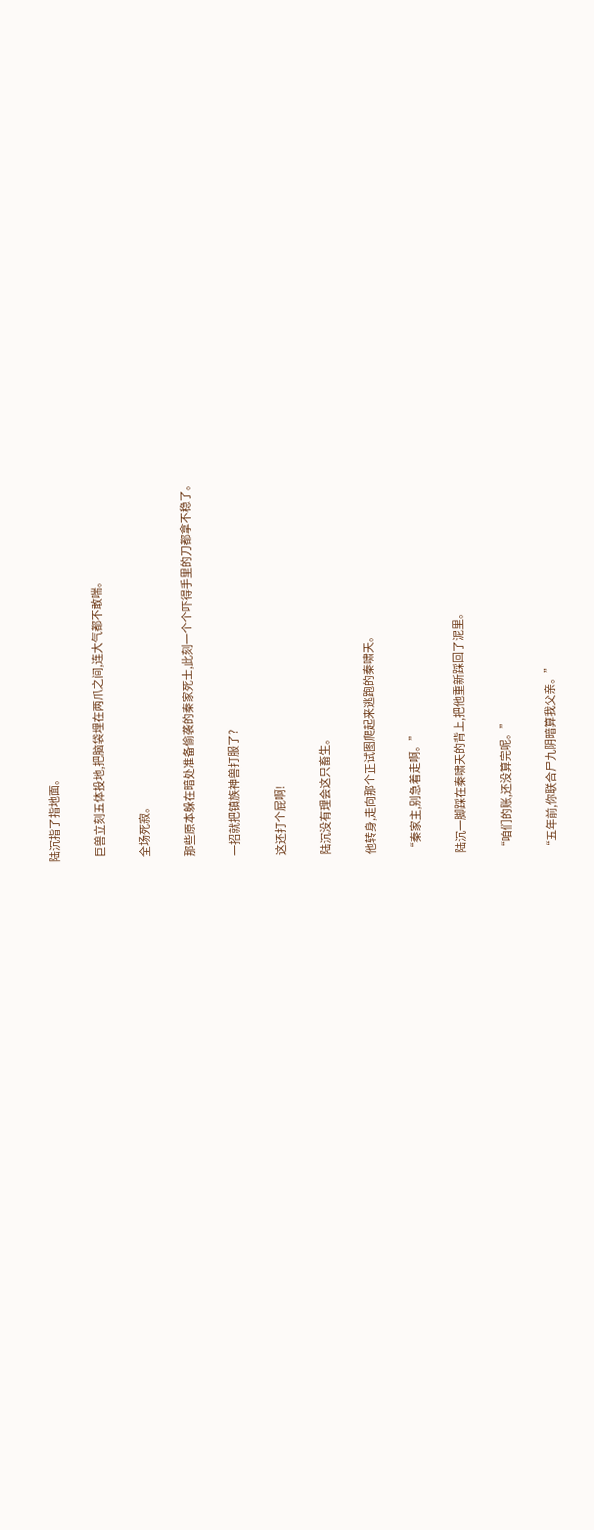陆沉指了指地面。

  巨兽立刻五体投地,把脑袋埋在两爪之间,连大气都不敢喘。

  全场死寂。

  那些原本躲在暗处准备偷袭的秦家死士,此刻一个个吓得手里的刀都拿不稳了。

  一招就把镇族神兽打服了?

  这还打个屁啊!

  陆沉没有理会这只畜生。

  他转身,走向那个正试图爬起来逃跑的秦啸天。

  “秦家主,别急着走啊。”

  陆沉一脚踩在秦啸天的背上,把他重新踩回了泥里。

  “咱们的账,还没算完呢。”

  “五年前,你联合尸九阴暗算我父亲。”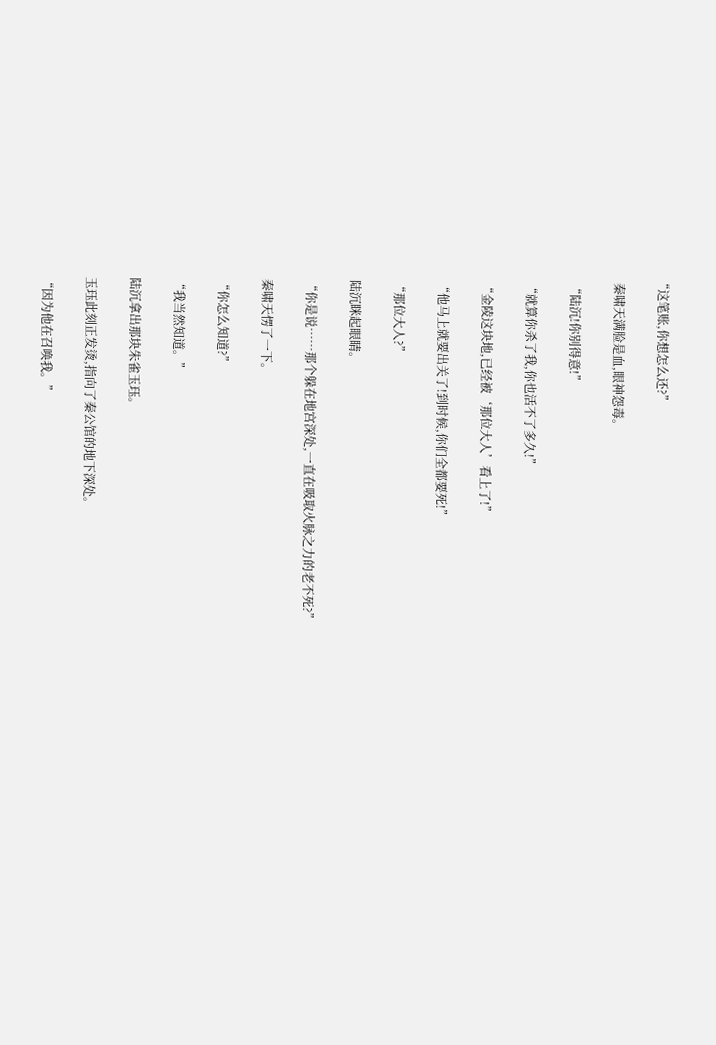“这笔账,你想怎么还?”

  秦啸天满脸是血,眼神怨毒。

  “陆沉!你别得意!”

  “就算你杀了我,你也活不了多久!”

  “金陵这块地,已经被‘那位大人’看上了!”

  “他马上就要出关了!到时候,你们全都要死!”

  “那位大人?”

  陆沉眯起眼睛。

  “你是说……那个躲在地宫深处,一直在吸取火脉之力的老不死?”

  秦啸天愣了一下。

  “你怎么知道?”

  “我当然知道。”

  陆沉拿出那块朱雀玉珏。

  玉珏此刻正发烫,指向了秦公馆的地下深处。

  “因为他在召唤我。”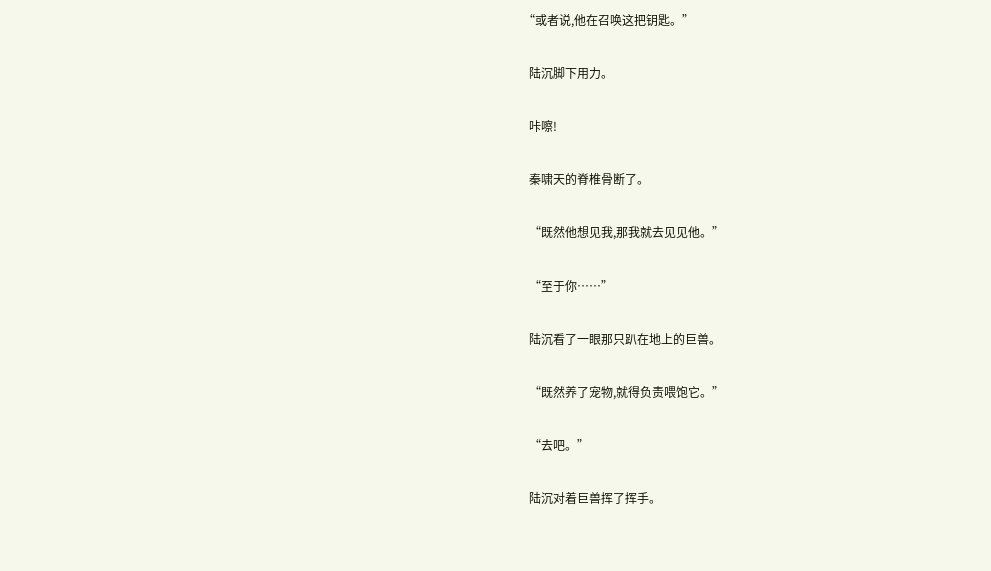“或者说,他在召唤这把钥匙。”

  陆沉脚下用力。

  咔嚓!

  秦啸天的脊椎骨断了。

  “既然他想见我,那我就去见见他。”

  “至于你……”

  陆沉看了一眼那只趴在地上的巨兽。

  “既然养了宠物,就得负责喂饱它。”

  “去吧。”

  陆沉对着巨兽挥了挥手。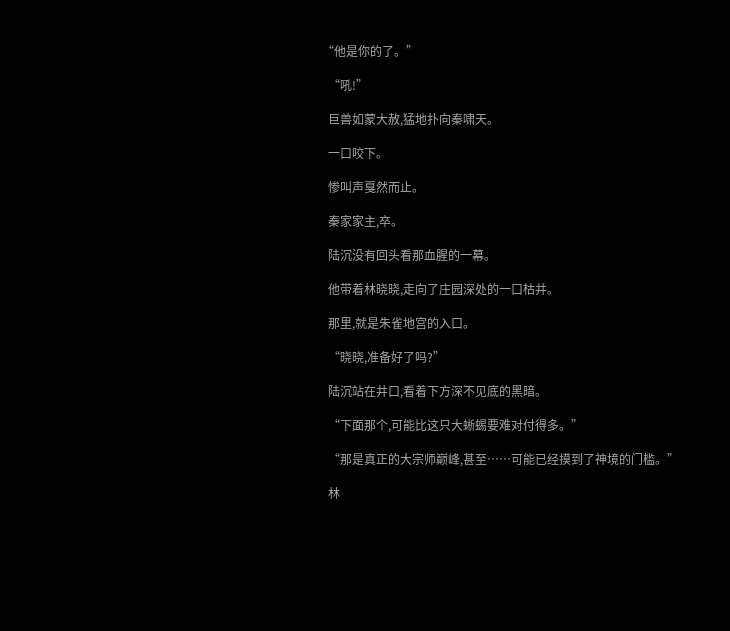“他是你的了。”

  “吼!”

  巨兽如蒙大赦,猛地扑向秦啸天。

  一口咬下。

  惨叫声戛然而止。

  秦家家主,卒。

  陆沉没有回头看那血腥的一幕。

  他带着林晓晓,走向了庄园深处的一口枯井。

  那里,就是朱雀地宫的入口。

  “晓晓,准备好了吗?”

  陆沉站在井口,看着下方深不见底的黑暗。

  “下面那个,可能比这只大蜥蜴要难对付得多。”

  “那是真正的大宗师巅峰,甚至……可能已经摸到了神境的门槛。”

  林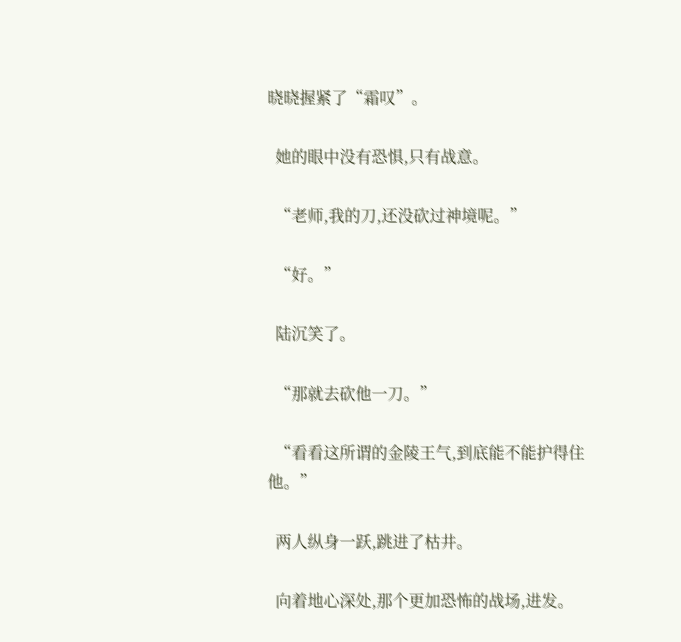晓晓握紧了“霜叹”。

  她的眼中没有恐惧,只有战意。

  “老师,我的刀,还没砍过神境呢。”

  “好。”

  陆沉笑了。

  “那就去砍他一刀。”

  “看看这所谓的金陵王气,到底能不能护得住他。”

  两人纵身一跃,跳进了枯井。

  向着地心深处,那个更加恐怖的战场,进发。